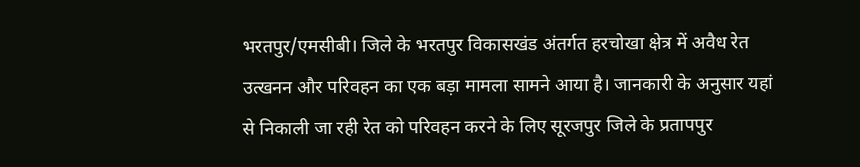भरतपुर/एमसीबी। जिले के भरतपुर विकासखंड अंतर्गत हरचोखा क्षेत्र में अवैध रेत उत्खनन और परिवहन का एक बड़ा मामला सामने आया है। जानकारी के अनुसार यहां से निकाली जा रही रेत को परिवहन करने के लिए सूरजपुर जिले के प्रतापपुर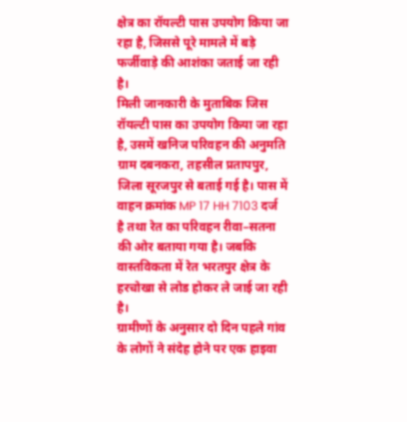क्षेत्र का रॉयल्टी पास उपयोग किया जा रहा है, जिससे पूरे मामले में बड़े फर्जीवाड़े की आशंका जताई जा रही है।
मिली जानकारी के मुताबिक जिस रॉयल्टी पास का उपयोग किया जा रहा है, उसमें खनिज परिवहन की अनुमति ग्राम दबनकरा, तहसील प्रतापपुर, जिला सूरजपुर से बताई गई है। पास में वाहन क्रमांक MP 17 HH 7103 दर्ज है तथा रेत का परिवहन रीवा–सतना की ओर बताया गया है। जबकि वास्तविकता में रेत भरतपुर क्षेत्र के हरचोखा से लोड होकर ले जाई जा रही है।
ग्रामीणों के अनुसार दो दिन पहले गांव के लोगों ने संदेह होने पर एक हाइवा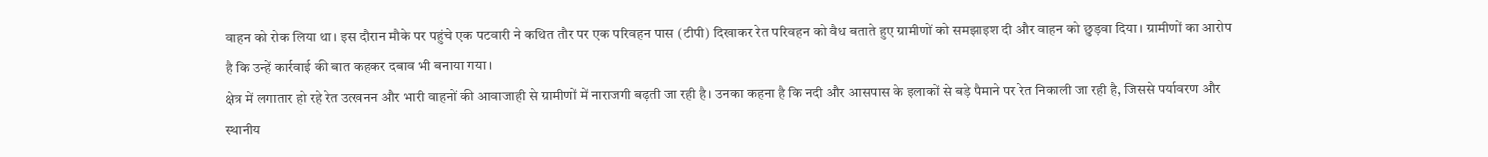वाहन को रोक लिया था। इस दौरान मौके पर पहुंचे एक पटवारी ने कथित तौर पर एक परिवहन पास (टीपी) दिखाकर रेत परिवहन को वैध बताते हुए ग्रामीणों को समझाइश दी और वाहन को छुड़वा दिया। ग्रामीणों का आरोप है कि उन्हें कार्रवाई की बात कहकर दबाव भी बनाया गया।
क्षेत्र में लगातार हो रहे रेत उत्खनन और भारी वाहनों की आवाजाही से ग्रामीणों में नाराजगी बढ़ती जा रही है। उनका कहना है कि नदी और आसपास के इलाकों से बड़े पैमाने पर रेत निकाली जा रही है, जिससे पर्यावरण और स्थानीय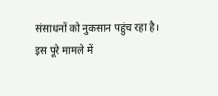संसाधनों को नुकसान पहुंच रहा है।
इस पूरे मामले में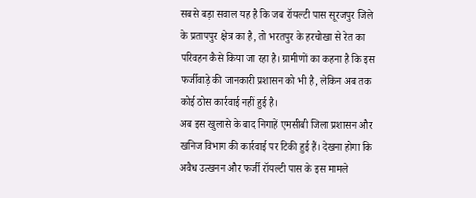सबसे बड़ा सवाल यह है कि जब रॉयल्टी पास सूरजपुर जिले के प्रतापपुर क्षेत्र का है, तो भरतपुर के हरचोखा से रेत का परिवहन कैसे किया जा रहा है। ग्रामीणों का कहना है कि इस फर्जीवाड़े की जानकारी प्रशासन को भी है, लेकिन अब तक कोई ठोस कार्रवाई नहीं हुई है।
अब इस खुलासे के बाद निगाहें एमसीबी जिला प्रशासन और खनिज विभाग की कार्रवाई पर टिकी हुई हैं। देखना होगा कि अवैध उत्खनन और फर्जी रॉयल्टी पास के इस मामले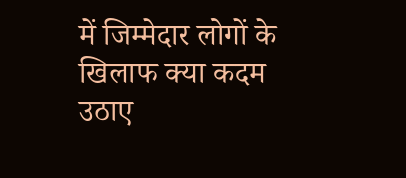में जिम्मेदार लोगों के खिलाफ क्या कदम उठाए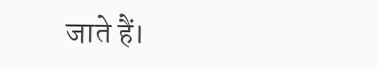जाते हैं।